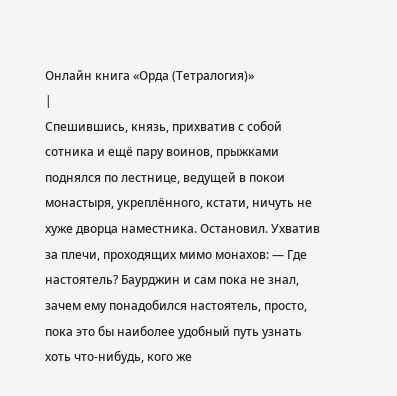Онлайн книга «Орда (Тетралогия)»
|
Спешившись, князь, прихватив с собой сотника и ещё пару воинов, прыжками поднялся по лестнице, ведущей в покои монастыря, укреплённого, кстати, ничуть не хуже дворца наместника. Остановил. Ухватив за плечи, проходящих мимо монахов: — Где настоятель? Баурджин и сам пока не знал, зачем ему понадобился настоятель, просто, пока это бы наиболее удобный путь узнать хоть что-нибудь, кого же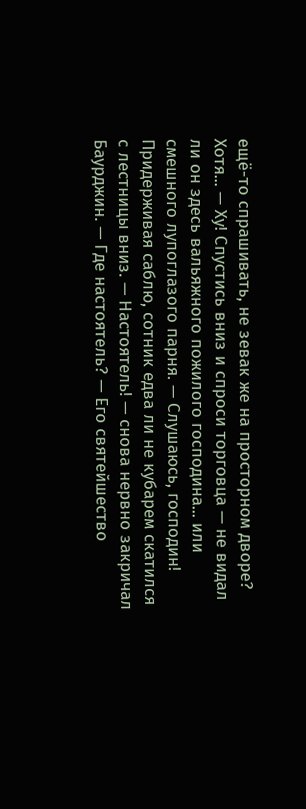ещё-то спрашивать, не зевак же на просторном дворе? Хотя... — Ху! Спустись вниз и спроси торговца — не видал ли он здесь вальяжного пожилого господина... или смешного лупоглазого парня. — Слушаюсь, господин! Придерживая саблю, сотник едва ли не кубарем скатился с лестницы вниз. — Настоятель! — снова нервно закричал Баурджин. — Где настоятель? — Его святейшество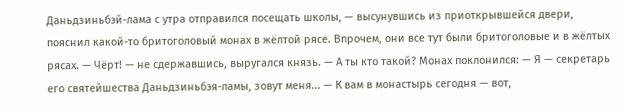Даньдзиньбэй-лама с утра отправился посещать школы, — высунувшись из приоткрывшейся двери, пояснил какой-то бритоголовый монах в жёлтой рясе. Впрочем, они все тут были бритоголовые и в жёлтых рясах. — Чёрт! — не сдержавшись, выругался князь. — А ты кто такой? Монах поклонился: — Я — секретарь его святейшества Даньдзиньбэя-ламы, зовут меня... — К вам в монастырь сегодня — вот,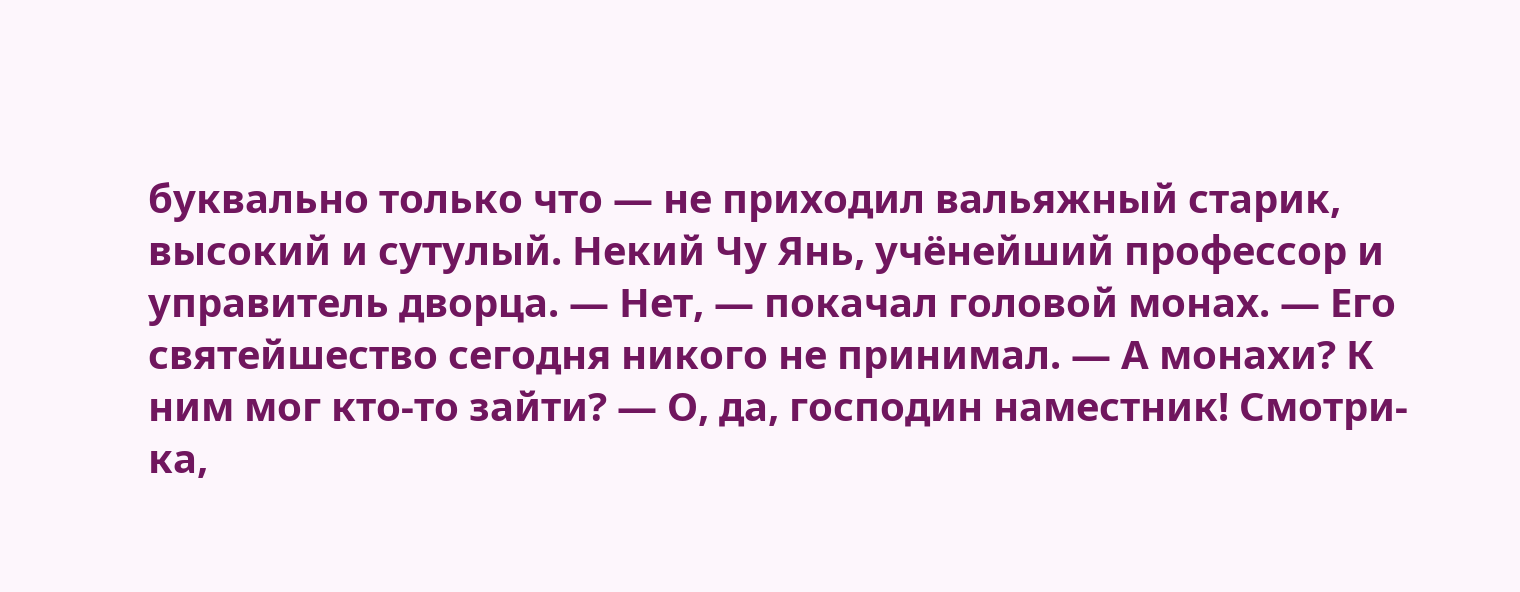буквально только что — не приходил вальяжный старик, высокий и сутулый. Некий Чу Янь, учёнейший профессор и управитель дворца. — Нет, — покачал головой монах. — Его святейшество сегодня никого не принимал. — А монахи? К ним мог кто-то зайти? — О, да, господин наместник! Смотри-ка,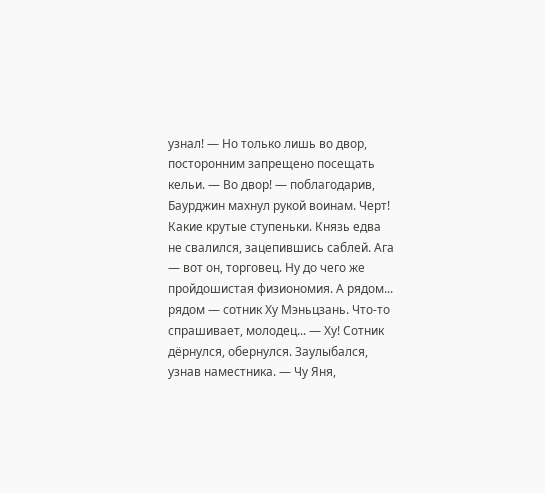узнал! — Но только лишь во двор, посторонним запрещено посещать кельи. — Во двор! — поблагодарив, Баурджин махнул рукой воинам. Черт! Какие крутые ступеньки. Князь едва не свалился, зацепившись саблей. Ага — вот он, торговец. Ну до чего же пройдошистая физиономия. А рядом... рядом — сотник Ху Мэньцзань. Что-то спрашивает, молодец... — Ху! Сотник дёрнулся, обернулся. Заулыбался, узнав наместника. — Чу Яня,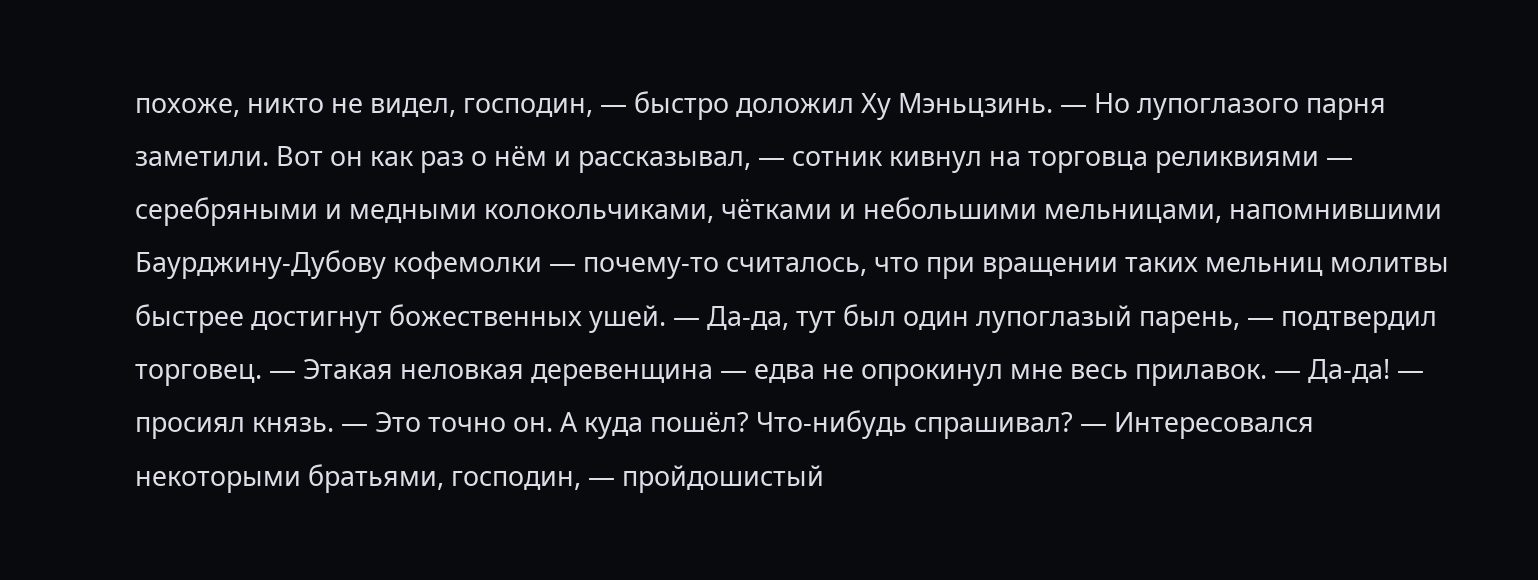похоже, никто не видел, господин, — быстро доложил Ху Мэньцзинь. — Но лупоглазого парня заметили. Вот он как раз о нём и рассказывал, — сотник кивнул на торговца реликвиями — серебряными и медными колокольчиками, чётками и небольшими мельницами, напомнившими Баурджину-Дубову кофемолки — почему-то считалось, что при вращении таких мельниц молитвы быстрее достигнут божественных ушей. — Да-да, тут был один лупоглазый парень, — подтвердил торговец. — Этакая неловкая деревенщина — едва не опрокинул мне весь прилавок. — Да-да! — просиял князь. — Это точно он. А куда пошёл? Что-нибудь спрашивал? — Интересовался некоторыми братьями, господин, — пройдошистый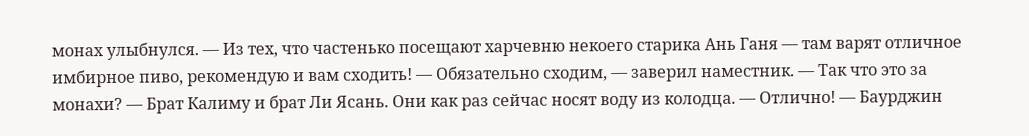монах улыбнулся. — Из тех, что частенько посещают харчевню некоего старика Ань Ганя — там варят отличное имбирное пиво, рекомендую и вам сходить! — Обязательно сходим, — заверил наместник. — Так что это за монахи? — Брат Калиму и брат Ли Ясань. Они как раз сейчас носят воду из колодца. — Отлично! — Баурджин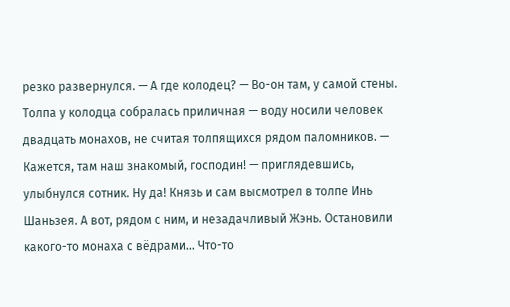резко развернулся. — А где колодец? — Во-он там, у самой стены. Толпа у колодца собралась приличная — воду носили человек двадцать монахов, не считая толпящихся рядом паломников. — Кажется, там наш знакомый, господин! — приглядевшись, улыбнулся сотник. Ну да! Князь и сам высмотрел в толпе Инь Шаньзея. А вот, рядом с ним, и незадачливый Жэнь. Остановили какого-то монаха с вёдрами... Что-то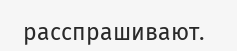расспрашивают.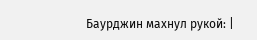Баурджин махнул рукой: |